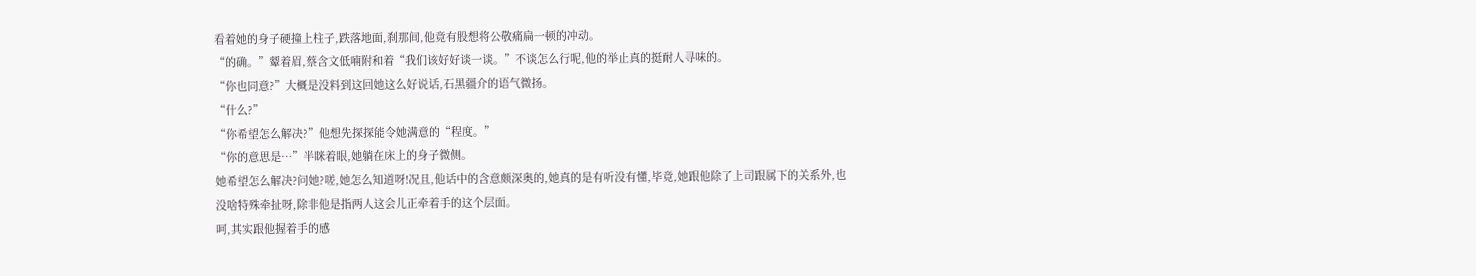看着她的身子硬撞上柱子,跌落地面,刹那间,他竟有股想将公敬痛扁一顿的冲动。
“的确。”颦着眉,蔡含文低喃附和着“我们该好好谈一谈。”不谈怎么行呢,他的举止真的挺耐人寻味的。
“你也同意?”大概是没料到这回她这么好说话,石黑疆介的语气微扬。
“什么?”
“你希望怎么解决?”他想先探探能令她满意的“程度。”
“你的意思是…”半眯着眼,她躺在床上的身子微侧。
她希望怎么解决?问她?嗟,她怎么知道呀!况且,他话中的含意颇深奥的,她真的是有听没有懂,毕竟,她跟他除了上司跟属下的关系外,也没啥特殊牵扯呀,除非他是指两人这会儿正牵着手的这个层面。
呵,其实跟他握着手的感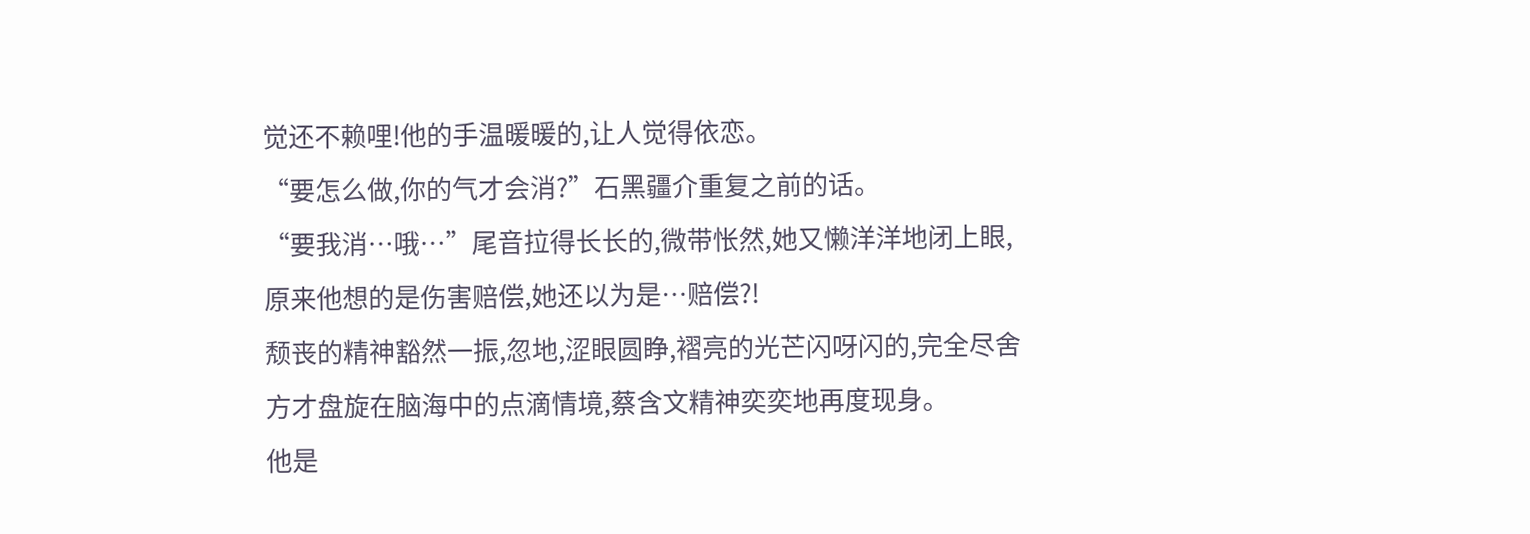觉还不赖哩!他的手温暖暖的,让人觉得依恋。
“要怎么做,你的气才会消?”石黑疆介重复之前的话。
“要我消…哦…”尾音拉得长长的,微带怅然,她又懒洋洋地闭上眼,原来他想的是伤害赔偿,她还以为是…赔偿?!
颓丧的精神豁然一振,忽地,涩眼圆睁,褶亮的光芒闪呀闪的,完全尽舍方才盘旋在脑海中的点滴情境,蔡含文精神奕奕地再度现身。
他是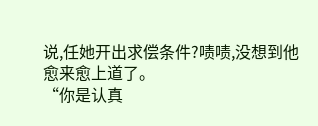说,任她开出求偿条件?啧啧,没想到他愈来愈上道了。
“你是认真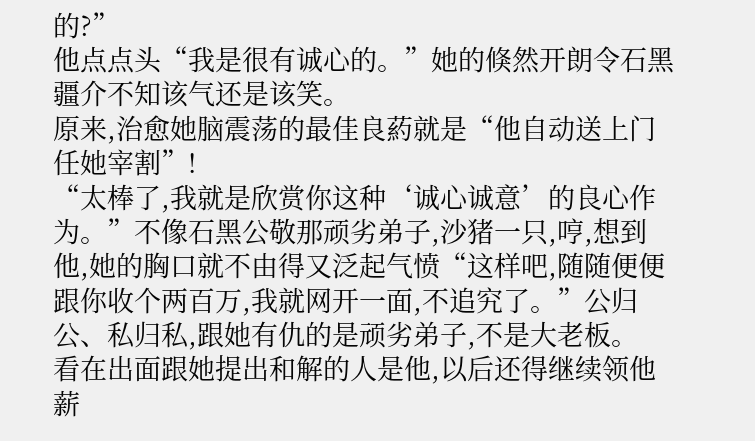的?”
他点点头“我是很有诚心的。”她的倏然开朗令石黑疆介不知该气还是该笑。
原来,治愈她脑震荡的最佳良葯就是“他自动送上门任她宰割”!
“太棒了,我就是欣赏你这种‘诚心诚意’的良心作为。”不像石黑公敬那顽劣弟子,沙猪一只,哼,想到他,她的胸口就不由得又泛起气愤“这样吧,随随便便跟你收个两百万,我就网开一面,不追究了。”公归公、私归私,跟她有仇的是顽劣弟子,不是大老板。
看在出面跟她提出和解的人是他,以后还得继续领他薪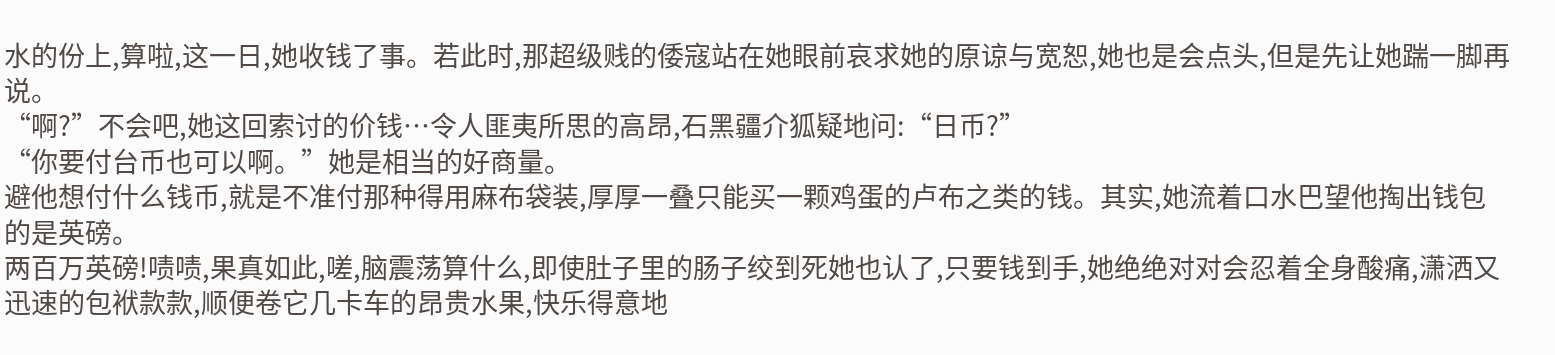水的份上,算啦,这一日,她收钱了事。若此时,那超级贱的倭寇站在她眼前哀求她的原谅与宽恕,她也是会点头,但是先让她踹一脚再说。
“啊?”不会吧,她这回索讨的价钱…令人匪夷所思的高昂,石黑疆介狐疑地问:“日币?”
“你要付台币也可以啊。”她是相当的好商量。
避他想付什么钱币,就是不准付那种得用麻布袋装,厚厚一叠只能买一颗鸡蛋的卢布之类的钱。其实,她流着口水巴望他掏出钱包的是英磅。
两百万英磅!啧啧,果真如此,嗟,脑震荡算什么,即使肚子里的肠子绞到死她也认了,只要钱到手,她绝绝对对会忍着全身酸痛,潇洒又迅速的包袱款款,顺便卷它几卡车的昂贵水果,快乐得意地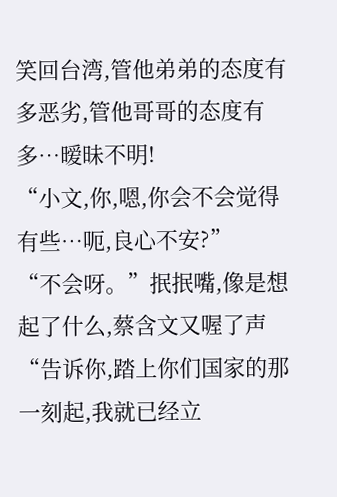笑回台湾,管他弟弟的态度有多恶劣,管他哥哥的态度有多…暧昧不明!
“小文,你,嗯,你会不会觉得有些…呃,良心不安?”
“不会呀。”抿抿嘴,像是想起了什么,蔡含文又喔了声“告诉你,踏上你们国家的那一刻起,我就已经立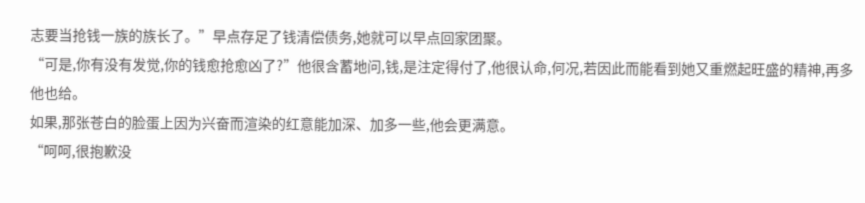志要当抢钱一族的族长了。”早点存足了钱清偿债务,她就可以早点回家团聚。
“可是,你有没有发觉,你的钱愈抢愈凶了?”他很含蓄地问,钱,是注定得付了,他很认命,何况,若因此而能看到她又重燃起旺盛的精神,再多他也给。
如果,那张苍白的脸蛋上因为兴奋而渲染的红意能加深、加多一些,他会更满意。
“呵呵,很抱歉没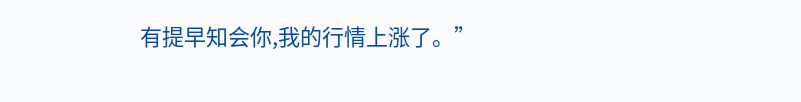有提早知会你,我的行情上涨了。”